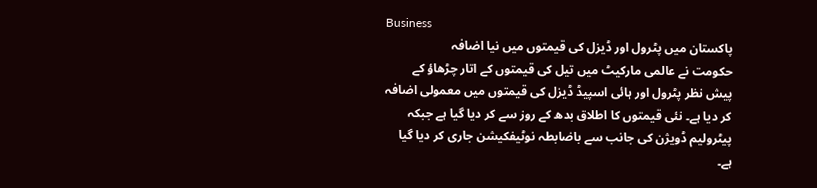Business
پاکستان میں پٹرول اور ڈیزل کی قیمتوں میں نیا اضافہ
حکومت نے عالمی مارکیٹ میں تیل کی قیمتوں کے اتار چڑھاؤ کے پیش نظر پٹرول اور ہائی اسپیڈ ڈیزل کی قیمتوں میں معمولی اضافہ کر دیا ہے۔ نئی قیمتوں کا اطلاق بدھ کے روز سے کر دیا گیا ہے جبکہ پیٹرولیم ڈویژن کی جانب سے باضابطہ نوٹیفکیشن جاری کر دیا گیا ہے۔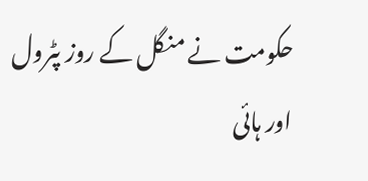حکومت نے منگل کے روز پٹرول اور ہائی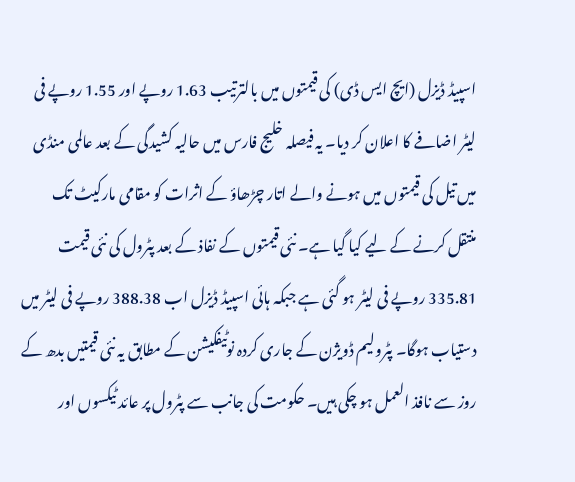اسپیڈ ڈیزل (ایچ ایس ڈی) کی قیمتوں میں بالترتیب 1.63 روپے اور 1.55 روپے فی لیٹر اضافے کا اعلان کر دیا۔ یہ فیصلہ خلیج فارس میں حالیہ کشیدگی کے بعد عالمی منڈی میں تیل کی قیمتوں میں ہونے والے اتار چڑھاؤ کے اثرات کو مقامی مارکیٹ تک منتقل کرنے کے لیے کیا گیا ہے۔ نئی قیمتوں کے نفاذ کے بعد پٹرول کی نئی قیمت 335.81 روپے فی لیٹر ہو گئی ہے جبکہ ہائی اسپیڈ ڈیزل اب 388.38 روپے فی لیٹر میں دستیاب ہوگا۔ پٹرولیم ڈویژن کے جاری کردہ نوٹیفکیشن کے مطابق یہ نئی قیمتیں بدھ کے روز سے نافذ العمل ہو چکی ہیں۔ حکومت کی جانب سے پٹرول پر عائد ٹیکسوں اور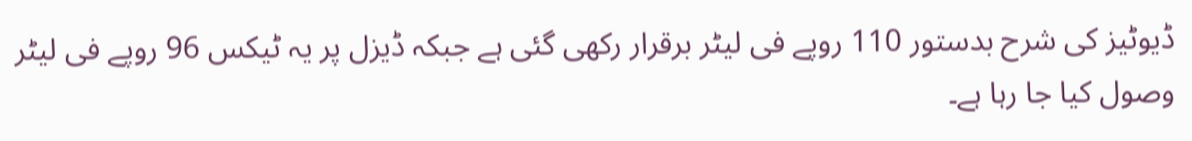ڈیوٹیز کی شرح بدستور 110 روپے فی لیٹر برقرار رکھی گئی ہے جبکہ ڈیزل پر یہ ٹیکس 96 روپے فی لیٹر وصول کیا جا رہا ہے۔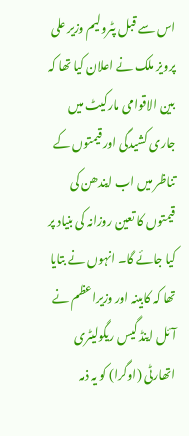اس سے قبل پٹرولیم وزیر علی پرویز ملک نے اعلان کیا تھا کہ بین الاقوامی مارکیٹ میں جاری کشیدگی اور قیمتوں کے تناظر میں اب ایندھن کی قیمتوں کا تعین روزانہ کی بنیاد پر کیا جائے گا۔ انہوں نے بتایا تھا کہ کابینہ اور وزیراعظم نے آئل اینڈ گیس ریگولیٹری اتھارٹی (اوگرا) کو یہ ذمہ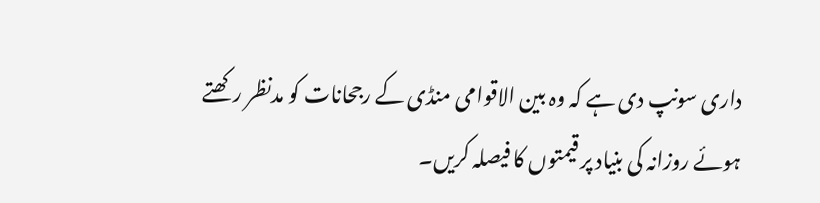داری سونپ دی ہے کہ وہ بین الاقوامی منڈی کے رجحانات کو مدنظر رکھتے ہوئے روزانہ کی بنیاد پر قیمتوں کا فیصلہ کریں۔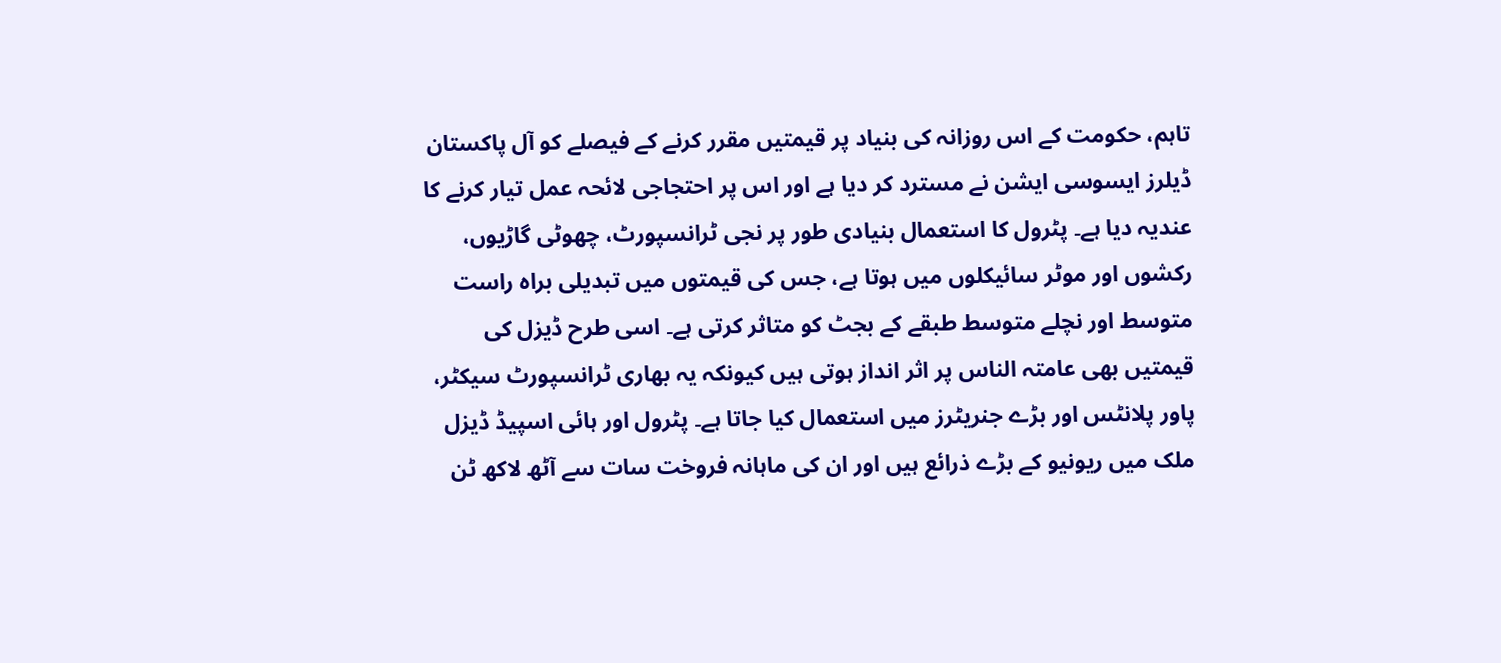تاہم، حکومت کے اس روزانہ کی بنیاد پر قیمتیں مقرر کرنے کے فیصلے کو آل پاکستان ڈیلرز ایسوسی ایشن نے مسترد کر دیا ہے اور اس پر احتجاجی لائحہ عمل تیار کرنے کا عندیہ دیا ہے۔ پٹرول کا استعمال بنیادی طور پر نجی ٹرانسپورٹ، چھوٹی گاڑیوں، رکشوں اور موٹر سائیکلوں میں ہوتا ہے، جس کی قیمتوں میں تبدیلی براہ راست متوسط اور نچلے متوسط طبقے کے بجٹ کو متاثر کرتی ہے۔ اسی طرح ڈیزل کی قیمتیں بھی عامتہ الناس پر اثر انداز ہوتی ہیں کیونکہ یہ بھاری ٹرانسپورٹ سیکٹر، پاور پلانٹس اور بڑے جنریٹرز میں استعمال کیا جاتا ہے۔ پٹرول اور ہائی اسپیڈ ڈیزل ملک میں ریونیو کے بڑے ذرائع ہیں اور ان کی ماہانہ فروخت سات سے آٹھ لاکھ ٹن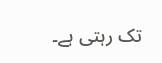تک رہتی ہے۔